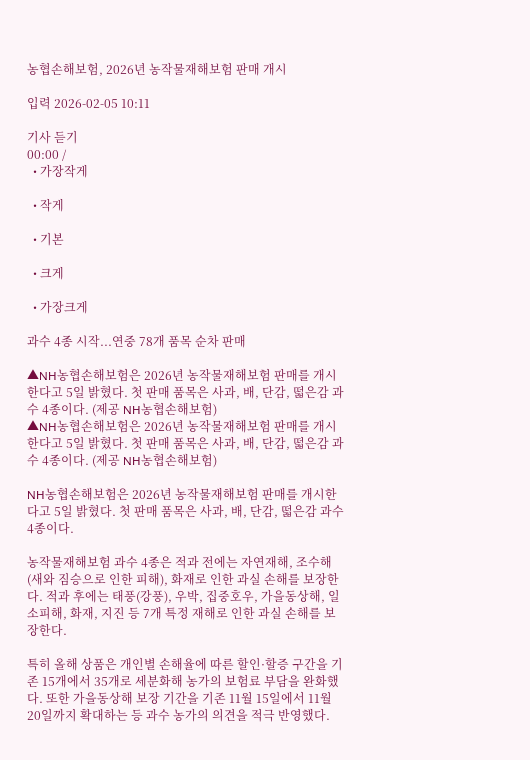농협손해보험, 2026년 농작물재해보험 판매 개시

입력 2026-02-05 10:11

기사 듣기
00:00 /
  • 가장작게

  • 작게

  • 기본

  • 크게

  • 가장크게

과수 4종 시작...연중 78개 품목 순차 판매

▲NH농협손해보험은 2026년 농작물재해보험 판매를 개시한다고 5일 밝혔다. 첫 판매 품목은 사과, 배, 단감, 떫은감 과수 4종이다. (제공 NH농협손해보험)
▲NH농협손해보험은 2026년 농작물재해보험 판매를 개시한다고 5일 밝혔다. 첫 판매 품목은 사과, 배, 단감, 떫은감 과수 4종이다. (제공 NH농협손해보험)

NH농협손해보험은 2026년 농작물재해보험 판매를 개시한다고 5일 밝혔다. 첫 판매 품목은 사과, 배, 단감, 떫은감 과수 4종이다.

농작물재해보험 과수 4종은 적과 전에는 자연재해, 조수해(새와 짐승으로 인한 피해), 화재로 인한 과실 손해를 보장한다. 적과 후에는 태풍(강풍), 우박, 집중호우, 가을동상해, 일소피해, 화재, 지진 등 7개 특정 재해로 인한 과실 손해를 보장한다.

특히 올해 상품은 개인별 손해율에 따른 할인·할증 구간을 기존 15개에서 35개로 세분화해 농가의 보험료 부담을 완화했다. 또한 가을동상해 보장 기간을 기존 11월 15일에서 11월 20일까지 확대하는 등 과수 농가의 의견을 적극 반영했다.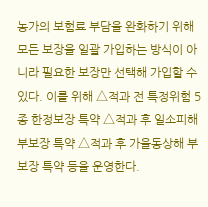농가의 보험료 부담을 완화하기 위해 모든 보장을 일괄 가입하는 방식이 아니라 필요한 보장만 선택해 가입할 수 있다. 이를 위해 △적과 전 특정위험 5종 한정보장 특약 △적과 후 일소피해 부보장 특약 △적과 후 가을동상해 부보장 특약 등을 운영한다.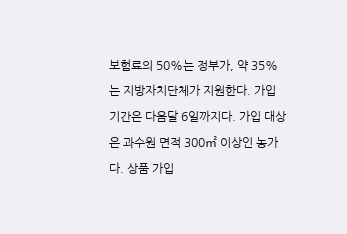보험료의 50%는 정부가, 약 35%는 지방자치단체가 지원한다. 가입 기간은 다음달 6일까지다. 가입 대상은 과수원 면적 300㎡ 이상인 농가다. 상품 가입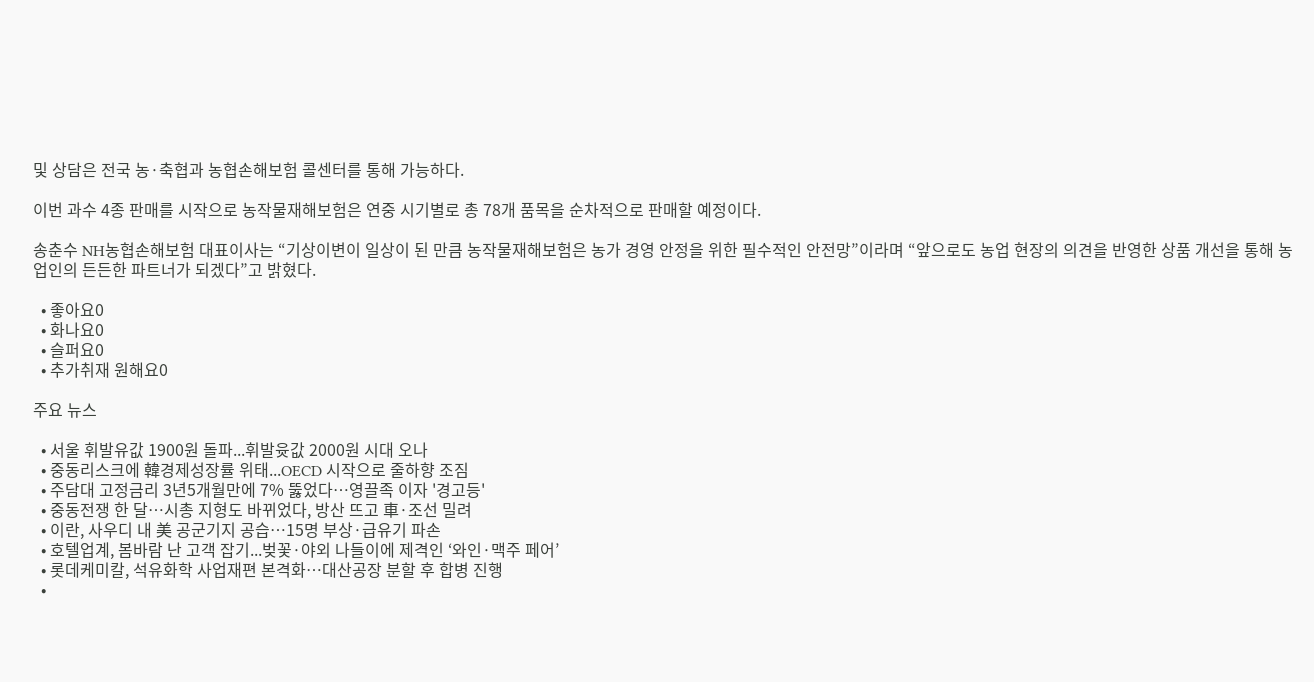및 상담은 전국 농·축협과 농협손해보험 콜센터를 통해 가능하다.

이번 과수 4종 판매를 시작으로 농작물재해보험은 연중 시기별로 총 78개 품목을 순차적으로 판매할 예정이다.

송춘수 NH농협손해보험 대표이사는 “기상이변이 일상이 된 만큼 농작물재해보험은 농가 경영 안정을 위한 필수적인 안전망”이라며 “앞으로도 농업 현장의 의견을 반영한 상품 개선을 통해 농업인의 든든한 파트너가 되겠다”고 밝혔다.

  • 좋아요0
  • 화나요0
  • 슬퍼요0
  • 추가취재 원해요0

주요 뉴스

  • 서울 휘발유값 1900원 돌파...휘발윳값 2000원 시대 오나
  • 중동리스크에 韓경제성장률 위태...OECD 시작으로 줄하향 조짐
  • 주담대 고정금리 3년5개월만에 7% 뚫었다…영끌족 이자 '경고등'
  • 중동전쟁 한 달…시총 지형도 바뀌었다, 방산 뜨고 車·조선 밀려
  • 이란, 사우디 내 美 공군기지 공습…15명 부상·급유기 파손
  • 호텔업계, 봄바람 난 고객 잡기...벚꽃·야외 나들이에 제격인 ‘와인·맥주 페어’
  • 롯데케미칼, 석유화학 사업재편 본격화…대산공장 분할 후 합병 진행
  •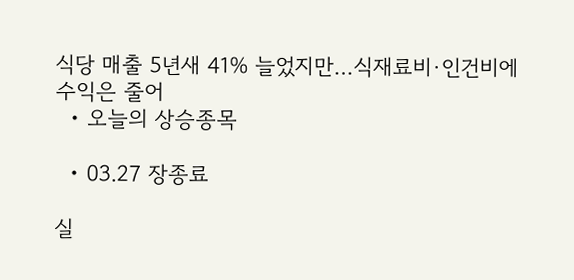식당 매출 5년새 41% 늘었지만…식재료비·인건비에 수익은 줄어
  • 오늘의 상승종목

  • 03.27 장종료

실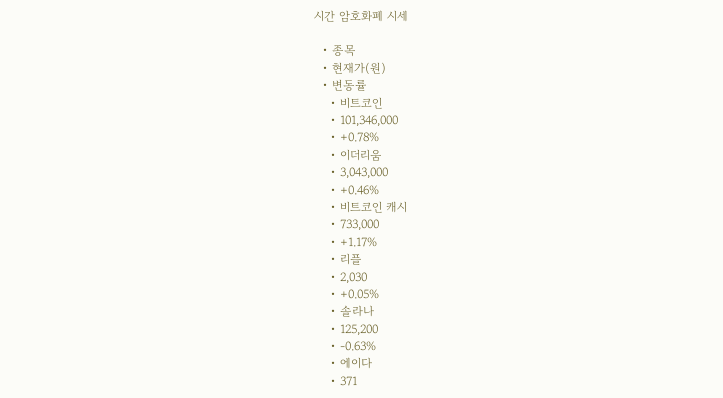시간 암호화폐 시세

  • 종목
  • 현재가(원)
  • 변동률
    • 비트코인
    • 101,346,000
    • +0.78%
    • 이더리움
    • 3,043,000
    • +0.46%
    • 비트코인 캐시
    • 733,000
    • +1.17%
    • 리플
    • 2,030
    • +0.05%
    • 솔라나
    • 125,200
    • -0.63%
    • 에이다
    • 371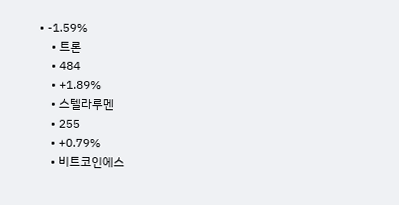• -1.59%
    • 트론
    • 484
    • +1.89%
    • 스텔라루멘
    • 255
    • +0.79%
    • 비트코인에스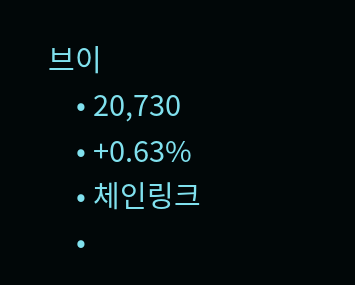브이
    • 20,730
    • +0.63%
    • 체인링크
    •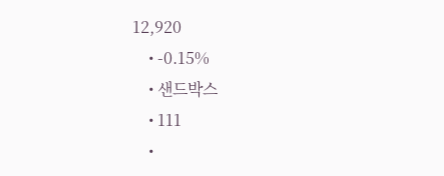12,920
    • -0.15%
    • 샌드박스
    • 111
    •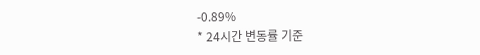-0.89%
* 24시간 변동률 기준